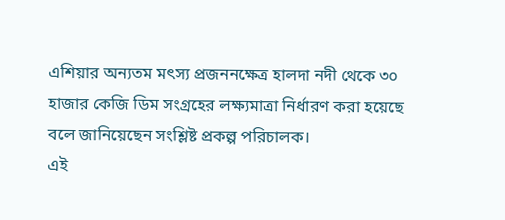এশিয়ার অন্যতম মৎস্য প্রজননক্ষেত্র হালদা নদী থেকে ৩০ হাজার কেজি ডিম সংগ্রহের লক্ষ্যমাত্রা নির্ধারণ করা হয়েছে বলে জানিয়েছেন সংশ্লিষ্ট প্রকল্প পরিচালক।
এই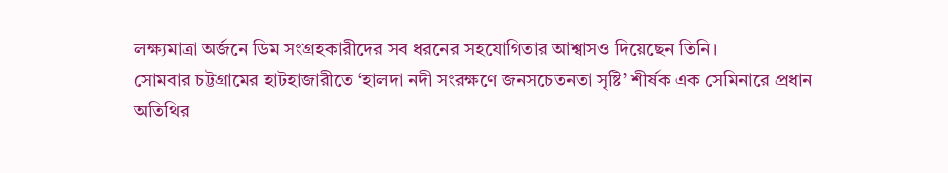লক্ষ্যমাত্রা অর্জনে ডিম সংগ্রহকারীদের সব ধরনের সহযোগিতার আশ্বাসও দিয়েছেন তিনি।
সোমবার চট্টগ্রামের হাটহাজারীতে ‘হালদা নদী সংরক্ষণে জনসচেতনতা সৃষ্টি’ শীর্ষক এক সেমিনারে প্রধান অতিথির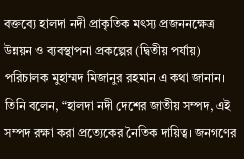বক্তব্যে হালদা নদী প্রাকৃতিক মৎস্য প্রজননক্ষেত্র উন্নয়ন ও ব্যবস্থাপনা প্রকল্পের (দ্বিতীয় পর্যায়) পরিচালক মুহাম্মদ মিজানুর রহমান এ কথা জানান।
তিনি বলেন, “হালদা নদী দেশের জাতীয় সম্পদ, এই সম্পদ রক্ষা করা প্রত্যেকের নৈতিক দায়িত্ব। জনগণের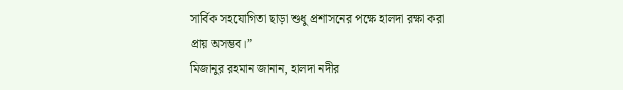সার্বিক সহযোগিতা ছাড়া শুধু প্রশাসনের পক্ষে হালদা রক্ষা করা প্রায় অসম্ভব।”
মিজানুর রহমান জানান, হালদা নদীর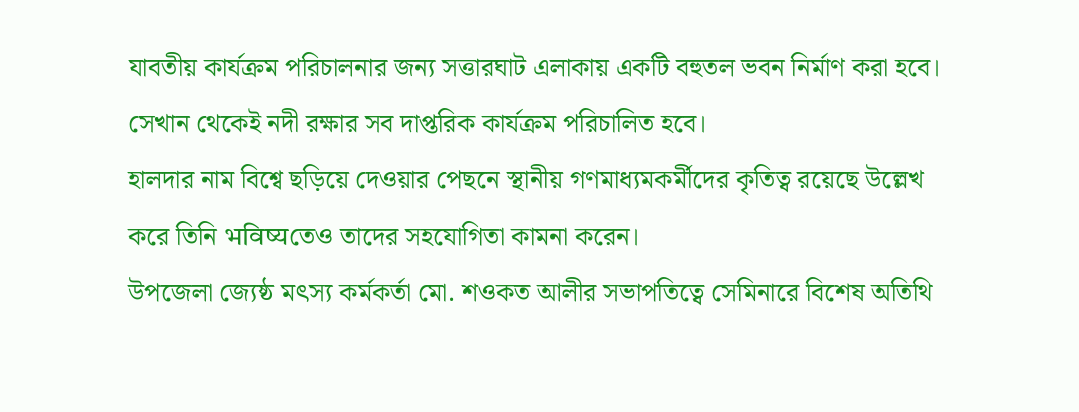যাবতীয় কার্যক্রম পরিচালনার জন্য সত্তারঘাট এলাকায় একটি বহুতল ভবন নির্মাণ করা হবে। সেখান থেকেই নদী রক্ষার সব দাপ্তরিক কার্যক্রম পরিচালিত হবে।
হালদার নাম বিশ্বে ছড়িয়ে দেওয়ার পেছনে স্থানীয় গণমাধ্যমকর্মীদের কৃতিত্ব রয়েছে উল্লেখ করে তিনি भविष्यতেও তাদের সহযোগিতা কামনা করেন।
উপজেলা জ্যেষ্ঠ মৎস্য কর্মকর্তা মো. শওকত আলীর সভাপতিত্বে সেমিনারে বিশেষ অতিথি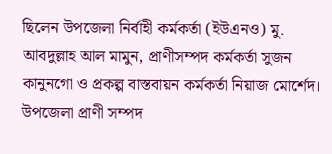ছিলেন উপজেলা নির্বাহী কর্মকর্তা (ইউএনও) মু. আবদুল্লাহ আল মামুন, প্রাণীসম্পদ কর্মকর্তা সুজন কানুনগো ও প্রকল্প বাস্তবায়ন কর্মকর্তা নিয়াজ মোর্শেদ।
উপজেলা প্রাণী সম্পদ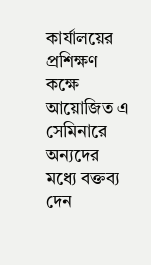কার্যালয়ের প্রশিক্ষণ কক্ষে আয়োজিত এ সেমিনারে অন্যদের মধ্যে বক্তব্য দেন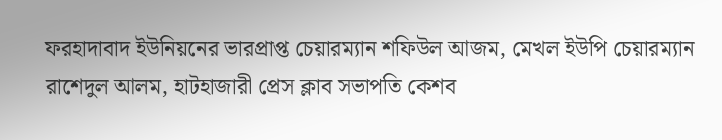ফরহাদাবাদ ইউনিয়নের ভারপ্রাপ্ত চেয়ারম্যান শফিউল আজম, মেখল ইউপি চেয়ারম্যান রাশেদুল আলম, হাটহাজারী প্রেস ক্লাব সভাপতি কেশব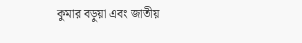কুমার বড়ুয়া এবং জাতীয়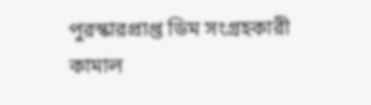পুরস্কারপ্রাপ্ত ডিম সংগ্রহকারী কামাল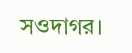সওদাগর।